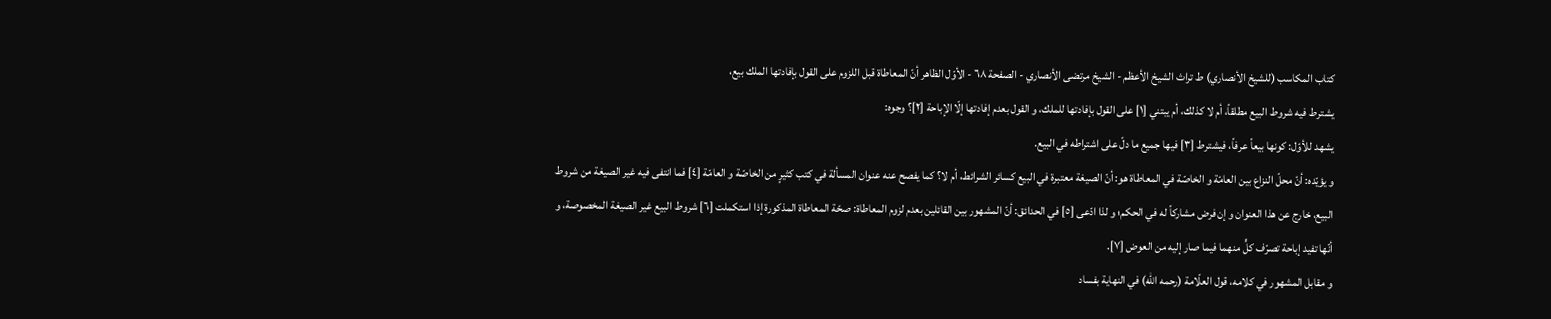كتاب المكاسب (للشيخ الأنصاري) ط تراث الشيخ الأعظم - الشيخ مرتضى الأنصاري - الصفحة ٦٨ - الأوّل الظاهر أنّ المعاطاة قبل اللزوم على القول بإفادتها الملك بيع،
يشترط فيه شروط البيع مطلقاً، أم لا كذلك، أم يبتني [١] على القول بإفادتها للملك، و القول بعدم إفادتها إلّا الإباحة [٢]؟ وجوه:
يشهد للأوّل: كونها بيعاً عرفاً، فيشترط [٣] فيها جميع ما دلّ على اشتراطه في البيع.
و يؤيّده: أنّ محلّ النزاع بين العامّة و الخاصّة في المعاطاة هو: أنّ الصيغة معتبرة في البيع كسائر الشرائط، أم لا؟ كما يفصح عنه عنوان المسألة في كتب كثيرٍ من الخاصّة و العامّة [٤] فما انتفى فيه غير الصيغة من شروط البيع، خارج عن هذا العنوان و إن فرض مشاركاً له في الحكم؛ و لذا ادّعى [٥] في الحدائق: أنّ المشهور بين القائلين بعدم لزوم المعاطاة: صحّة المعاطاة المذكورة إذا استكملت [٦] شروط البيع غير الصيغة المخصوصة، و أنّها تفيد إباحة تصرّف كلٍّ منهما فيما صار إليه من العوض [٧].
و مقابل المشهور في كلامه، قول العلّامة (رحمه اللّه) في النهاية بفساد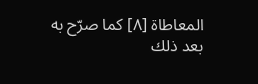المعاطاة [٨] كما صرّح به بعد ذلك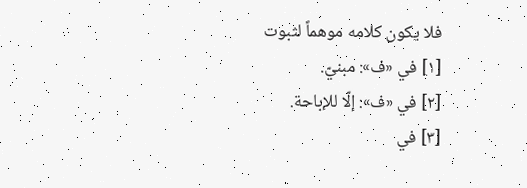فلا يكون كلامه موهماً لثبوت
[١] في «ف»: مبنيّ.
[٢] في «ف»: إلّا للإباحة.
[٣] في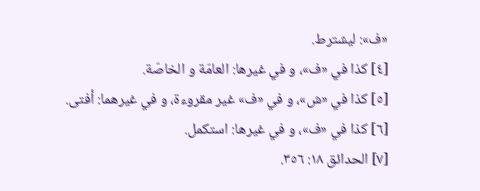«ف»: ليشترط.
[٤] كذا في «ف»، و في غيرها: العامّة و الخاصّة.
[٥] كذا في «ش»، و في «ف» غير مقروءة، و في غيرهما: أفتى.
[٦] كذا في «ف»، و في غيرها: استكمل.
[٧] الحدائق ١٨: ٣٥٦.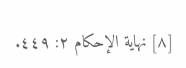[٨] نهاية الإحكام ٢: ٤٤٩.